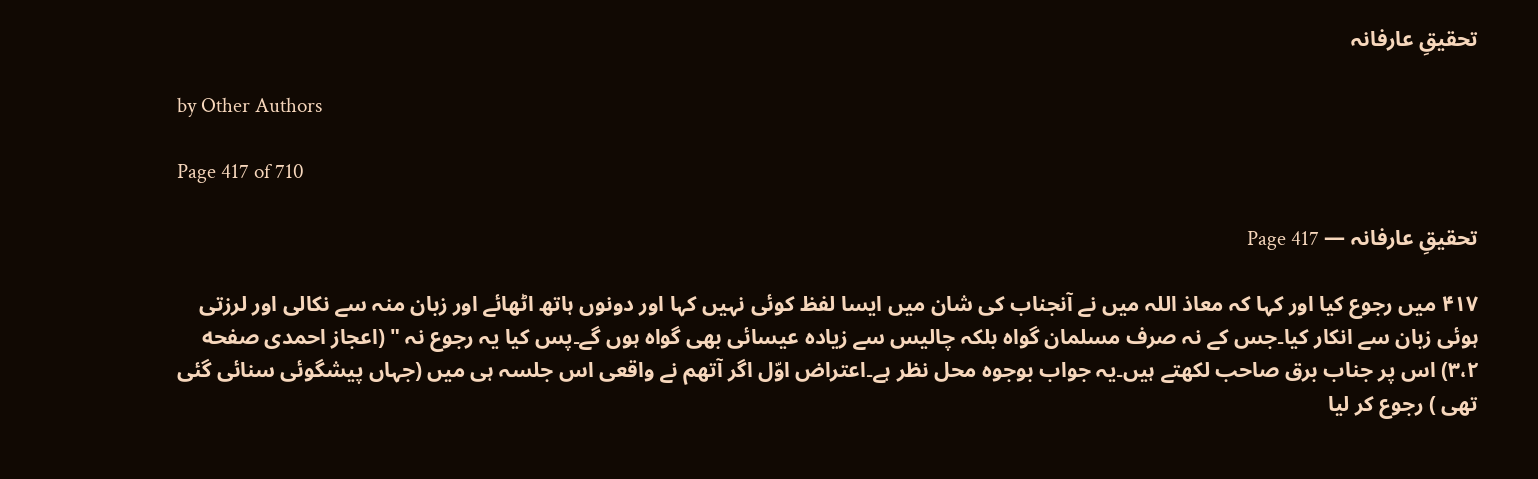تحقیقِ عارفانہ

by Other Authors

Page 417 of 710

تحقیقِ عارفانہ — Page 417

۴۱۷ میں رجوع کیا اور کہا کہ معاذ اللہ میں نے آنجناب کی شان میں ایسا لفظ کوئی نہیں کہا اور دونوں ہاتھ اٹھائے اور زبان منہ سے نکالی اور لرزتی ہوئی زبان سے انکار کیا۔جس کے نہ صرف مسلمان گواہ بلکہ چالیس سے زیادہ عیسائی بھی گواہ ہوں گے۔پس کیا یہ رجوع نہ " (اعجاز احمدی صفحه ۳،۲) اس پر جناب برق صاحب لکھتے ہیں۔یہ جواب بوجوہ محل نظر ہے۔اعتراض اوّل اگر آتھم نے واقعی اس جلسہ ہی میں (جہاں پیشگوئی سنائی گئی تھی ) رجوع کر لیا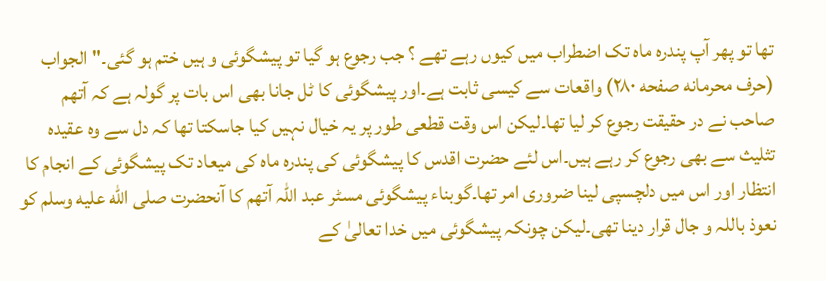تھا تو پھر آپ پندرہ ماہ تک اضطراب میں کیوں رہے تھے ؟ جب رجوع ہو گیا تو پیشگوئی و ہیں ختم ہو گئی۔" الجواب (حرف محرمانه صفحه ۲۸۰) واقعات سے کیسی ثابت ہے۔اور پیشگوئی کا ٹل جانا بھی اس بات پر گولہ ہے کہ آتھم صاحب نے در حقیقت رجوع کر لیا تھا۔لیکن اس وقت قطعی طور پر یہ خیال نہیں کیا جاسکتا تھا کہ دل سے وہ عقیدہ تثلیث سے بھی رجوع کر رہے ہیں۔اس لئے حضرت اقدس کا پیشگوئی کی پندرہ ماہ کی میعاد تک پیشگوئی کے انجام کا انتظار اور اس میں دلچسپی لینا ضروری امر تھا۔گوبناء پیشگوئی مسٹر عبد اللہ آتھم کا آنحضرت صلى الله عليه وسلم کو نعوذ باللہ و جال قرار دینا تھی۔لیکن چونکہ پیشگوئی میں خدا تعالیٰ کے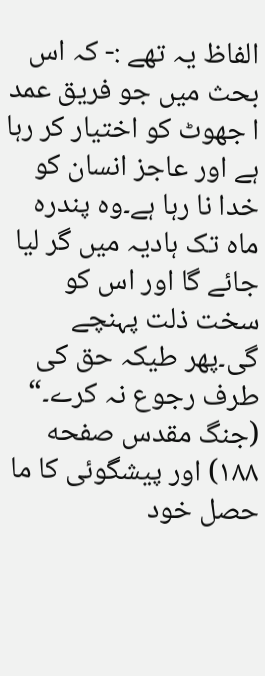الفاظ یہ تھے :- کہ اس بحث میں جو فریق عمد ا جھوٹ کو اختیار کر رہا ہے اور عاجز انسان کو خدا نا رہا ہے۔وہ پندرہ ماہ تک ہادیہ میں گر لیا جائے گا اور اس کو سخت ذلت پہنچے گی۔پھر طیکہ حق کی طرف رجوع نہ کرے۔“ (جنگ مقدس صفحه ۱۸۸) اور پیشگوئی کا ما حصل خود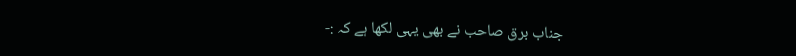جناب برق صاحب نے بھی یہی لکھا ہے کہ :-